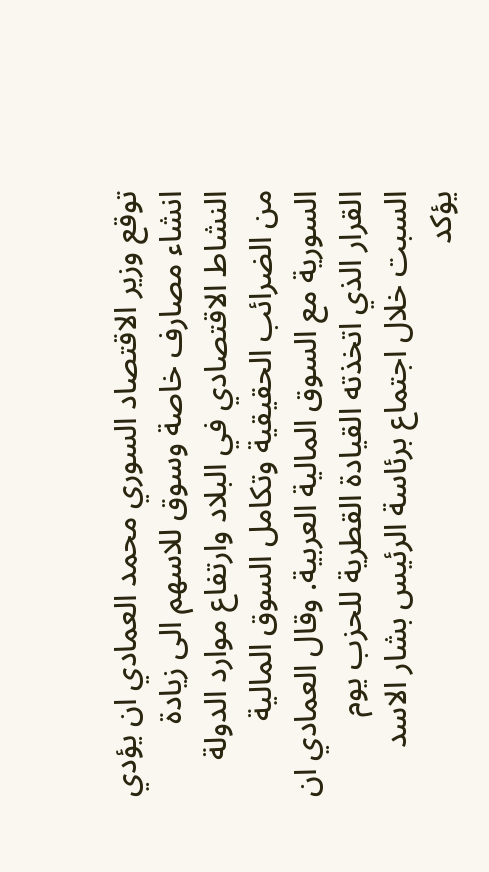توقع وزير الاقتصاد السوري محمد العمادي ان يؤدي انشاء مصارف خاصة وسوق للاسهم الى زيادة النشاط الاقتصادي في البلاد وارتفاع موارد الدولة من الضرائب الحقيقية وتكامل السوق المالية السورية مع السوق المالية العربية. وقال العمادي ان القرار الذي اتخذته القيادة القطرية للحزب يوم السبت خلال اجتماع برئاسة الرئيس بشار الاسد يؤكد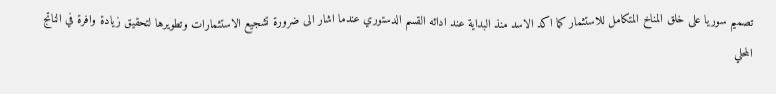تصميم سوريا على خلق المناخ المتكامل للاستثمار كما اكد الاسد منذ البداية عند ادائه القسم الدستوري عندما اشار الى ضرورة تشجيع الاستثمارات وتطويرها لتحقيق زيادة وافرة في الناتج المحلي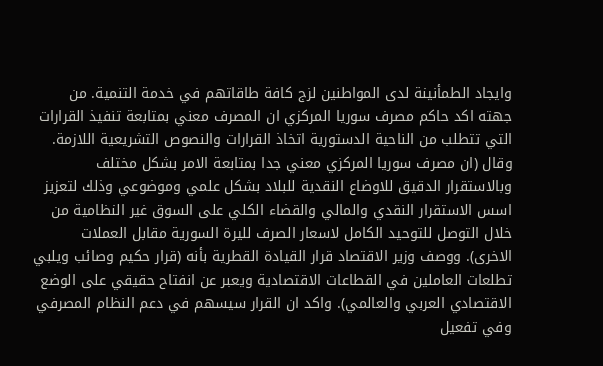وايجاد الطمأنينة لدى المواطنين لزج كافة طاقاتهم في خدمة التنمية. من جهته اكد حاكم مصرف سوريا المركزي ان المصرف معني بمتابعة تنفيذ القرارات التي تتطلب من الناحية الدستورية اتخاذ القرارات والنصوص التشريعية اللازمة. وقال (ان مصرف سوريا المركزي معني جدا بمتابعة الامر بشكل مختلف وبالاستقرار الدقيق للاوضاع النقدية للبلاد بشكل علمي وموضوعي وذلك لتعزيز اسس الاستقرار النقدي والمالي والقضاء الكلي على السوق غير النظامية من خلال التوصل للتوحيد الكامل لاسعار الصرف لليرة السورية مقابل العملات الاخرى). ووصف وزير الاقتصاد قرار القيادة القطرية بأنه (قرار حكيم وصائب ويلبي تطلعات العاملين في القطاعات الاقتصادية ويعبر عن انفتاح حقيقي على الوضع الاقتصادي العربي والعالمي). واكد ان القرار سيسهم في دعم النظام المصرفي وفي تفعيل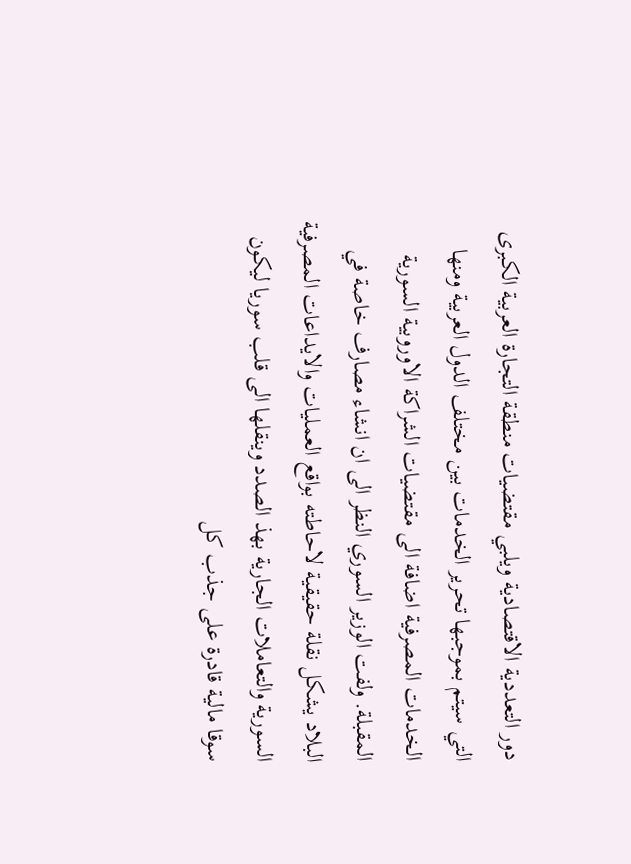دور التعددية الاقتصادية ويلبي مقتضيات منطقة التجارة العربية الكبرى التي سيتم بموجبها تحرير الخدمات بين مختلف الدول العربية ومنها الخدمات المصرفية اضافة الى مقتضيات الشراكة الاوروبية السورية المقبلة. ولفت الوزير السوري النظر الى ان انشاء مصارف خاصة في البلاد يشكل نقلة حقيقية لاحاطته بواقع العمليات والايداعات المصرفية السورية والتعاملات الجارية بهذ الصدد وينقلها الى قلب سوريا ليكون سوقا مالية قادرة على جذب كل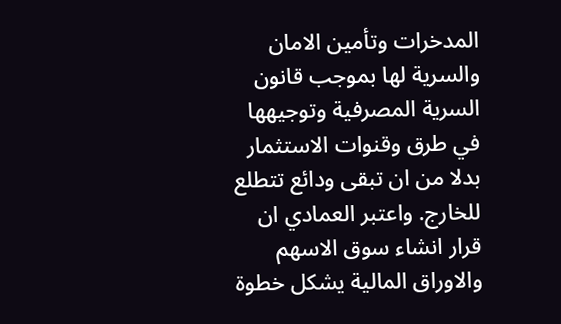المدخرات وتأمين الامان والسرية لها بموجب قانون السرية المصرفية وتوجيهها في طرق وقنوات الاستثمار بدلا من ان تبقى ودائع تتطلع للخارج. واعتبر العمادي ان قرار انشاء سوق الاسهم والاوراق المالية يشكل خطوة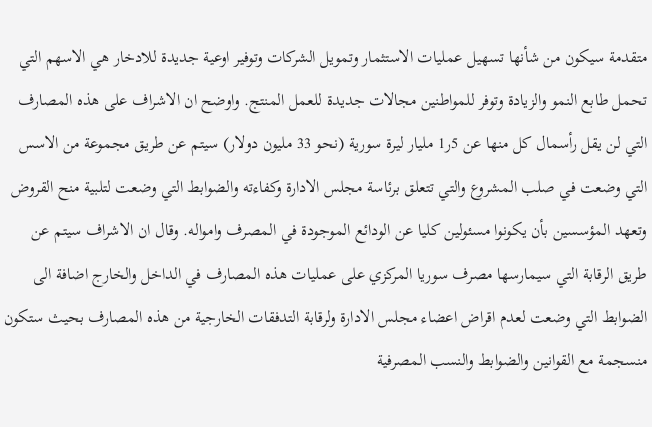متقدمة سيكون من شأنها تسهيل عمليات الاستثمار وتمويل الشركات وتوفير اوعية جديدة للادخار هي الاسهم التي تحمل طابع النمو والزيادة وتوفر للمواطنين مجالات جديدة للعمل المنتج. واوضح ان الاشراف على هذه المصارف التي لن يقل رأسمال كل منها عن 5ر1 مليار ليرة سورية (نحو 33 مليون دولار) سيتم عن طريق مجموعة من الاسس التي وضعت في صلب المشروع والتي تتعلق برئاسة مجلس الادارة وكفاءته والضوابط التي وضعت لتلبية منح القروض وتعهد المؤسسين بأن يكونوا مسئولين كليا عن الودائع الموجودة في المصرف وامواله. وقال ان الاشراف سيتم عن طريق الرقابة التي سيمارسها مصرف سوريا المركزي على عمليات هذه المصارف في الداخل والخارج اضافة الى الضوابط التي وضعت لعدم اقراض اعضاء مجلس الادارة ولرقابة التدفقات الخارجية من هذه المصارف بحيث ستكون منسجمة مع القوانين والضوابط والنسب المصرفية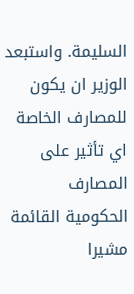السليمة. واستبعد الوزير ان يكون للمصارف الخاصة اي تأثير على المصارف الحكومية القائمة مشيرا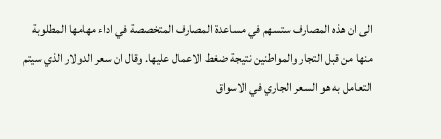الى ان هذه المصارف ستسهم في مساعدة المصارف المتخصصة في اداء مهامها المطلوبة منها من قبل التجار والمواطنين نتيجة ضغط الاعمال عليها. وقال ان سعر الدولار الذي سيتم التعامل به هو السعر الجاري في الاسواق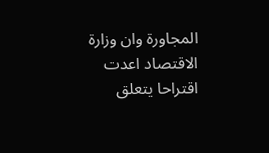المجاورة وان وزارة الاقتصاد اعدت اقتراحا يتعلق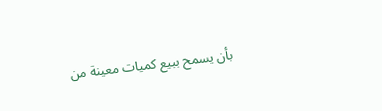بأن يسمح ببيع كميات معينة من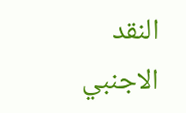النقد الاجنبي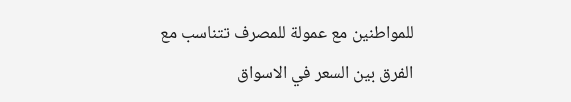للمواطنين مع عمولة للمصرف تتناسب مع الفرق بين السعر في الاسواق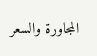المجاورة والسعر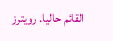القائم حاليا. رويترز